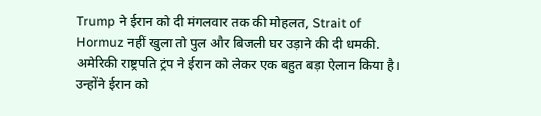Trump ने ईरान को दी मंगलवार तक की मोहलत, Strait of Hormuz नहीं खुला तो पुल और बिजली घर उड़ाने की दी धमकी.
अमेरिकी राष्ट्रपति ट्रंप ने ईरान को लेकर एक बहुत बड़ा ऐलान किया है। उन्होंने ईरान को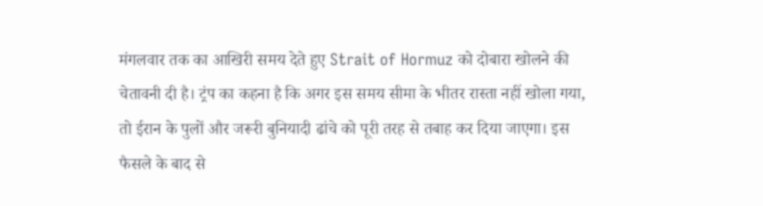मंगलवार तक का आखिरी समय देते हुए Strait of Hormuz को दोबारा खोलने की चेतावनी दी है। ट्रंप का कहना है कि अगर इस समय सीमा के भीतर रास्ता नहीं खोला गया, तो ईरान के पुलों और जरूरी बुनियादी ढांचे को पूरी तरह से तबाह कर दिया जाएगा। इस फैसले के बाद से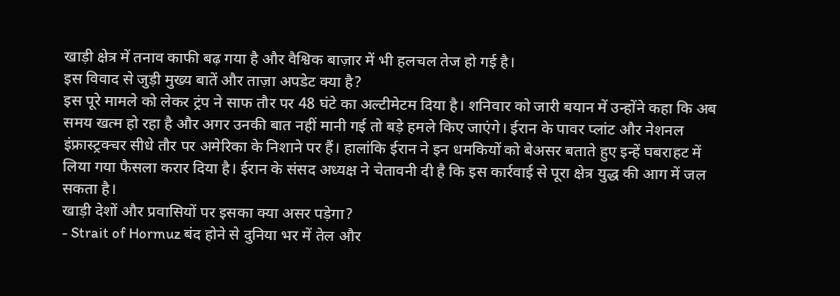खाड़ी क्षेत्र में तनाव काफी बढ़ गया है और वैश्विक बाज़ार में भी हलचल तेज हो गई है।
इस विवाद से जुड़ी मुख्य बातें और ताज़ा अपडेट क्या है?
इस पूरे मामले को लेकर ट्रंप ने साफ तौर पर 48 घंटे का अल्टीमेटम दिया है। शनिवार को जारी बयान में उन्होंने कहा कि अब समय खत्म हो रहा है और अगर उनकी बात नहीं मानी गई तो बड़े हमले किए जाएंगे। ईरान के पावर प्लांट और नेशनल इंफ्रास्ट्रक्चर सीधे तौर पर अमेरिका के निशाने पर हैं। हालांकि ईरान ने इन धमकियों को बेअसर बताते हुए इन्हें घबराहट में लिया गया फैसला करार दिया है। ईरान के संसद अध्यक्ष ने चेतावनी दी है कि इस कार्रवाई से पूरा क्षेत्र युद्ध की आग में जल सकता है।
खाड़ी देशों और प्रवासियों पर इसका क्या असर पड़ेगा?
- Strait of Hormuz बंद होने से दुनिया भर में तेल और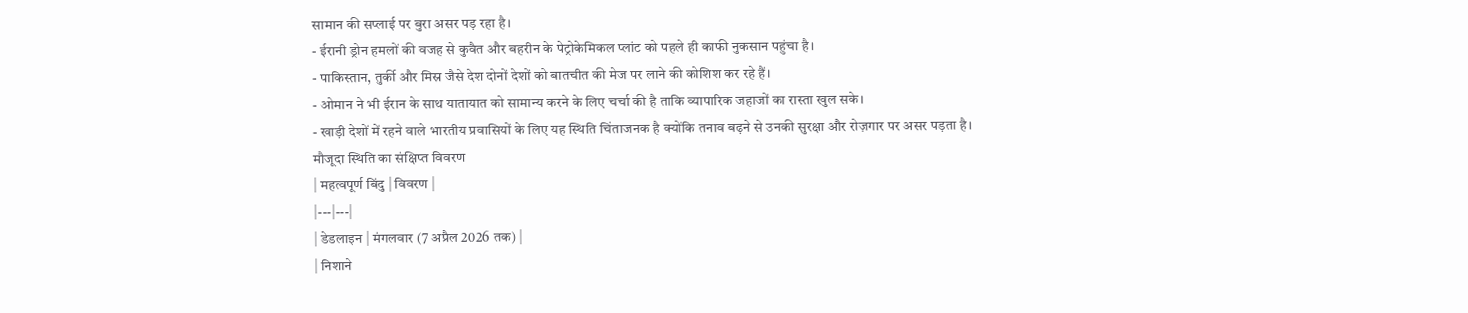सामान की सप्लाई पर बुरा असर पड़ रहा है।
- ईरानी ड्रोन हमलों की वजह से कुवैत और बहरीन के पेट्रोकेमिकल प्लांट को पहले ही काफी नुकसान पहुंचा है।
- पाकिस्तान, तुर्की और मिस्र जैसे देश दोनों देशों को बातचीत की मेज पर लाने की कोशिश कर रहे हैं।
- ओमान ने भी ईरान के साथ यातायात को सामान्य करने के लिए चर्चा की है ताकि व्यापारिक जहाजों का रास्ता खुल सके।
- खाड़ी देशों में रहने वाले भारतीय प्रवासियों के लिए यह स्थिति चिंताजनक है क्योंकि तनाव बढ़ने से उनकी सुरक्षा और रोज़गार पर असर पड़ता है।
मौजूदा स्थिति का संक्षिप्त विवरण
| महत्वपूर्ण बिंदु | विवरण |
|---|---|
| डेडलाइन | मंगलवार (7 अप्रैल 2026 तक) |
| निशाने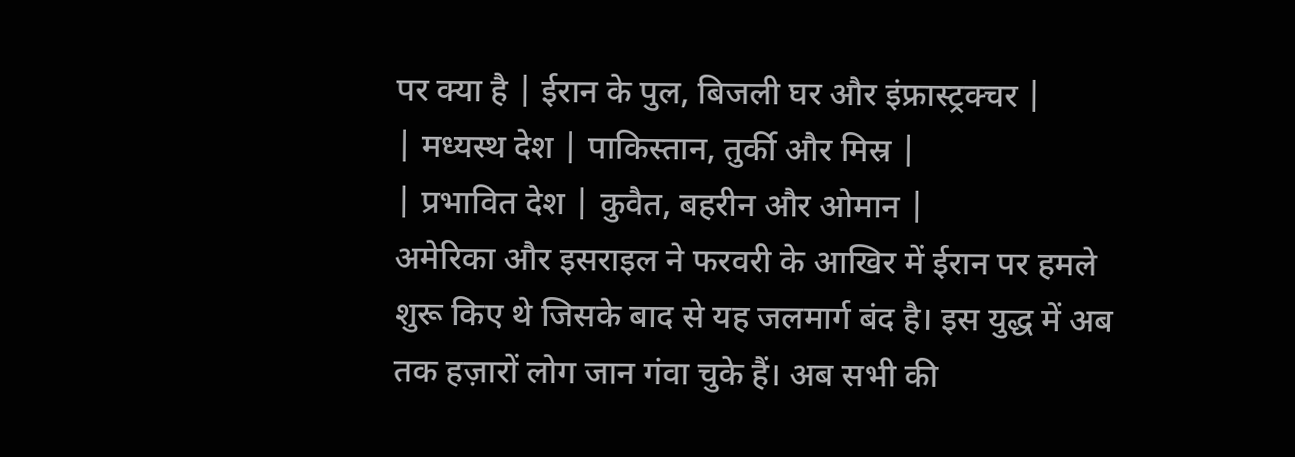पर क्या है | ईरान के पुल, बिजली घर और इंफ्रास्ट्रक्चर |
| मध्यस्थ देश | पाकिस्तान, तुर्की और मिस्र |
| प्रभावित देश | कुवैत, बहरीन और ओमान |
अमेरिका और इसराइल ने फरवरी के आखिर में ईरान पर हमले शुरू किए थे जिसके बाद से यह जलमार्ग बंद है। इस युद्ध में अब तक हज़ारों लोग जान गंवा चुके हैं। अब सभी की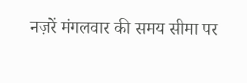नज़रें मंगलवार की समय सीमा पर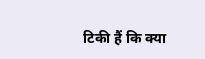टिकी हैं कि क्या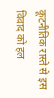कूटनीतिक रास्ते से इस विवाद को हल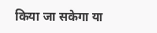किया जा सकेगा या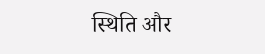स्थिति और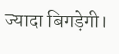ज्यादा बिगड़ेगी।